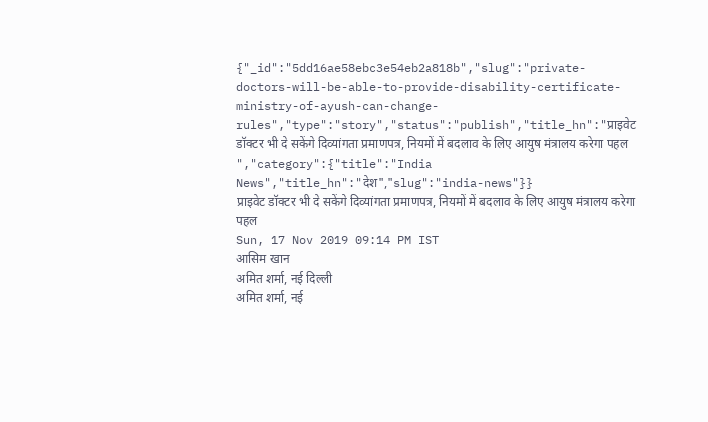{"_id":"5dd16ae58ebc3e54eb2a818b","slug":"private-doctors-will-be-able-to-provide-disability-certificate-ministry-of-ayush-can-change-rules","type":"story","status":"publish","title_hn":"प्राइवेट डॉक्टर भी दे सकेंगे दिव्यांगता प्रमाणपत्र, नियमों में बदलाव के लिए आयुष मंत्रालय करेगा पहल ","category":{"title":"India News","title_hn":"देश","slug":"india-news"}}
प्राइवेट डॉक्टर भी दे सकेंगे दिव्यांगता प्रमाणपत्र, नियमों में बदलाव के लिए आयुष मंत्रालय करेगा पहल
Sun, 17 Nov 2019 09:14 PM IST
आसिम खान
अमित शर्मा, नई दिल्ली
अमित शर्मा, नई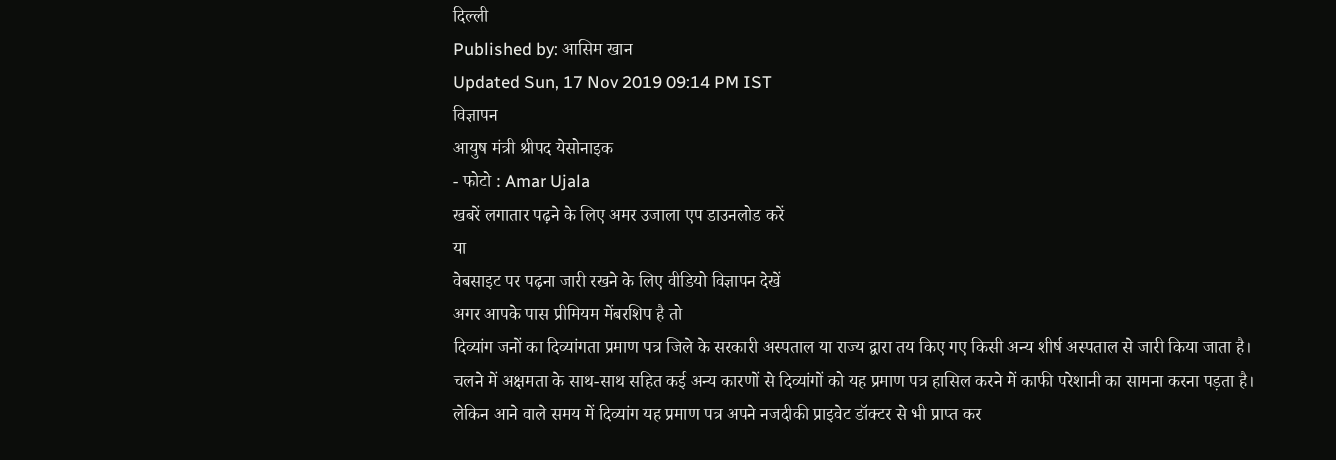दिल्ली
Published by: आसिम खान
Updated Sun, 17 Nov 2019 09:14 PM IST
विज्ञापन
आयुष मंत्री श्रीपद येसोनाइक
- फोटो : Amar Ujala
खबरें लगातार पढ़ने के लिए अमर उजाला एप डाउनलोड करें
या
वेबसाइट पर पढ़ना जारी रखने के लिए वीडियो विज्ञापन देखें
अगर आपके पास प्रीमियम मेंबरशिप है तो
दिव्यांग जनों का दिव्यांगता प्रमाण पत्र जिले के सरकारी अस्पताल या राज्य द्वारा तय किए गए किसी अन्य शीर्ष अस्पताल से जारी किया जाता है। चलने में अक्षमता के साथ-साथ सहित कई अन्य कारणों से दिव्यांगों को यह प्रमाण पत्र हासिल करने में काफी परेशानी का सामना करना पड़ता है। लेकिन आने वाले समय में दिव्यांग यह प्रमाण पत्र अपने नजदीकी प्राइवेट डॉक्टर से भी प्राप्त कर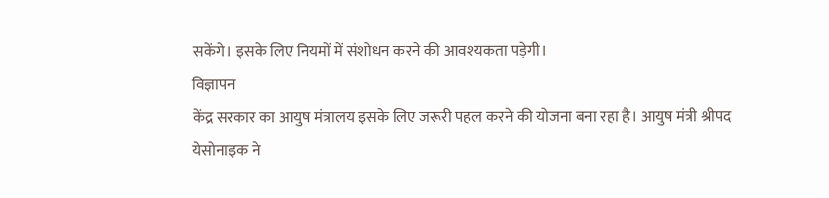सकेंगे। इसके लिए नियमों में संशोधन करने की आवश्यकता पड़ेगी।
विज्ञापन
केंद्र सरकार का आयुष मंत्रालय इसके लिए जरूरी पहल करने की योजना बना रहा है। आयुष मंत्री श्रीपद येसोनाइक ने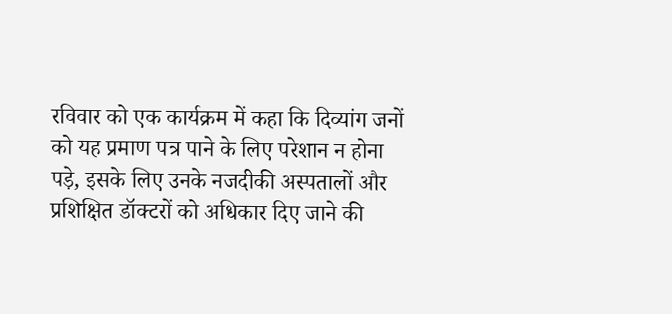रविवार को एक कार्यक्रम में कहा कि दिव्यांग जनों को यह प्रमाण पत्र पाने के लिए परेशान न होना पड़े, इसके लिए उनके नजदीकी अस्पतालों और प्रशिक्षित डॉक्टरों को अधिकार दिए जाने की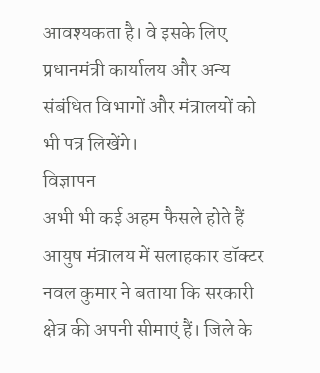आवश्यकता है। वे इसके लिए प्रधानमंत्री कार्यालय और अन्य संबंधित विभागों और मंत्रालयों को भी पत्र लिखेंगे।
विज्ञापन
अभी भी कई अहम फैसले होते हैं
आयुष मंत्रालय में सलाहकार डॉक्टर नवल कुमार ने बताया कि सरकारी क्षेत्र की अपनी सीमाएं हैं। जिले के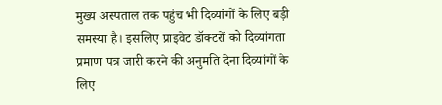मुख्य अस्पताल तक पहुंच भी दिव्यांगों के लिए बड़ी समस्या है। इसलिए प्राइवेट डॉक्टरों को दिव्यांगता प्रमाण पत्र जारी करने की अनुमति देना दिव्यांगों के लिए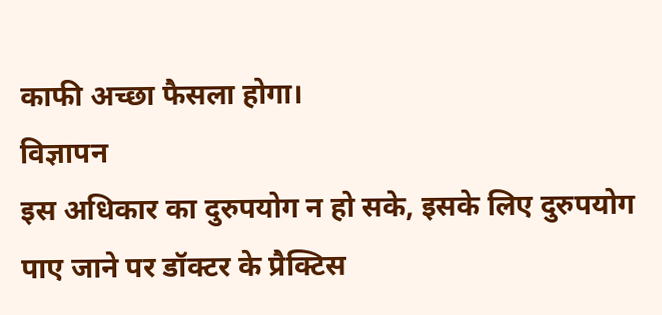काफी अच्छा फैसला होगा।
विज्ञापन
इस अधिकार का दुरुपयोग न हो सके, इसके लिए दुरुपयोग पाए जाने पर डॉक्टर के प्रैक्टिस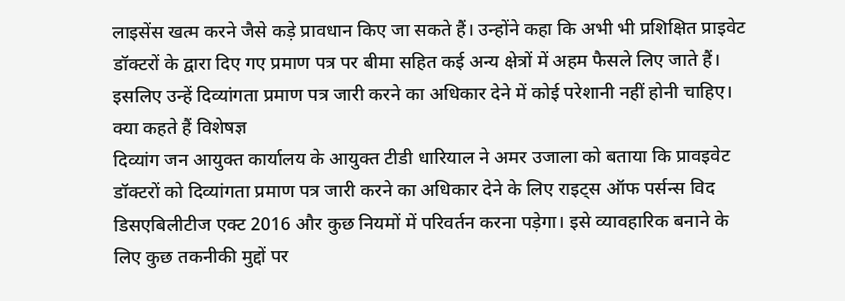लाइसेंस खत्म करने जैसे कड़े प्रावधान किए जा सकते हैं। उन्होंने कहा कि अभी भी प्रशिक्षित प्राइवेट डॉक्टरों के द्वारा दिए गए प्रमाण पत्र पर बीमा सहित कई अन्य क्षेत्रों में अहम फैसले लिए जाते हैं। इसलिए उन्हें दिव्यांगता प्रमाण पत्र जारी करने का अधिकार देने में कोई परेशानी नहीं होनी चाहिए।
क्या कहते हैं विशेषज्ञ
दिव्यांग जन आयुक्त कार्यालय के आयुक्त टीडी धारियाल ने अमर उजाला को बताया कि प्रावइवेट डॉक्टरों को दिव्यांगता प्रमाण पत्र जारी करने का अधिकार देने के लिए राइट्स ऑफ पर्सन्स विद डिसएबिलीटीज एक्ट 2016 और कुछ नियमों में परिवर्तन करना पड़ेगा। इसे व्यावहारिक बनाने के लिए कुछ तकनीकी मुद्दों पर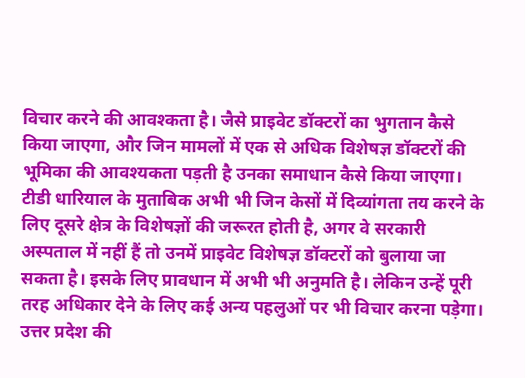विचार करने की आवश्कता है। जैसे प्राइवेट डॉक्टरों का भुगतान कैसे किया जाएगा, और जिन मामलों में एक से अधिक विशेषज्ञ डॉक्टरों की भूमिका की आवश्यकता पड़ती है उनका समाधान कैसे किया जाएगा।
टीडी धारियाल के मुताबिक अभी भी जिन केसों में दिव्यांगता तय करने के लिए दूसरे क्षेत्र के विशेषज्ञों की जरूरत होती है, अगर वे सरकारी अस्पताल में नहीं हैं तो उनमें प्राइवेट विशेषज्ञ डॉक्टरों को बुलाया जा सकता है। इसके लिए प्रावधान में अभी भी अनुमति है। लेकिन उन्हें पूरी तरह अधिकार देने के लिए कई अन्य पहलुओं पर भी विचार करना पड़ेगा।
उत्तर प्रदेश की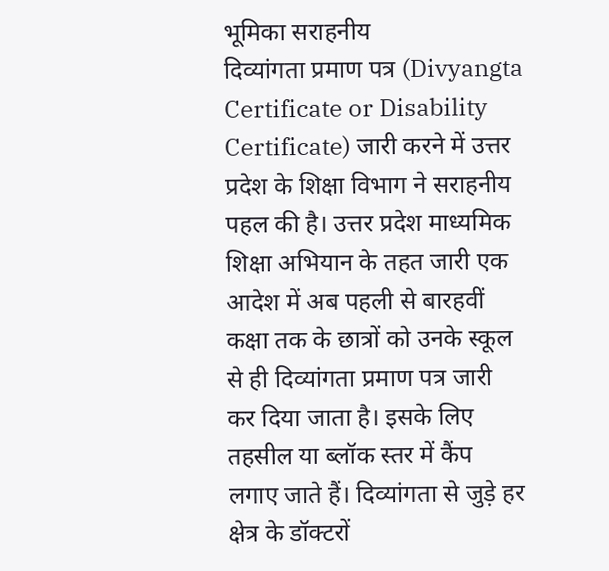भूमिका सराहनीय
दिव्यांगता प्रमाण पत्र (Divyangta Certificate or Disability Certificate) जारी करने में उत्तर प्रदेश के शिक्षा विभाग ने सराहनीय पहल की है। उत्तर प्रदेश माध्यमिक शिक्षा अभियान के तहत जारी एक आदेश में अब पहली से बारहवीं कक्षा तक के छात्रों को उनके स्कूल से ही दिव्यांगता प्रमाण पत्र जारी कर दिया जाता है। इसके लिए तहसील या ब्लॉक स्तर में कैंप लगाए जाते हैं। दिव्यांगता से जुड़े हर क्षेत्र के डॉक्टरों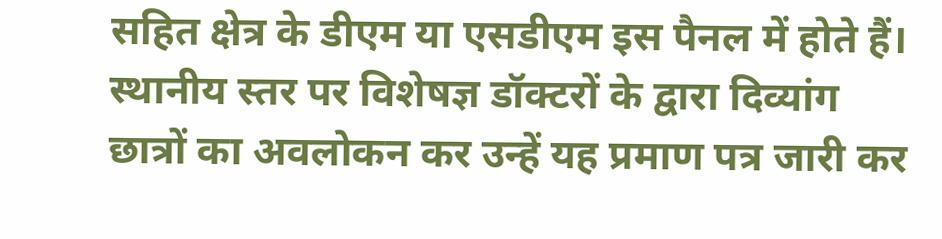सहित क्षेत्र के डीएम या एसडीएम इस पैनल में होते हैं। स्थानीय स्तर पर विशेषज्ञ डॉक्टरों के द्वारा दिव्यांग छात्रों का अवलोकन कर उन्हें यह प्रमाण पत्र जारी कर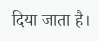दिया जाता है।